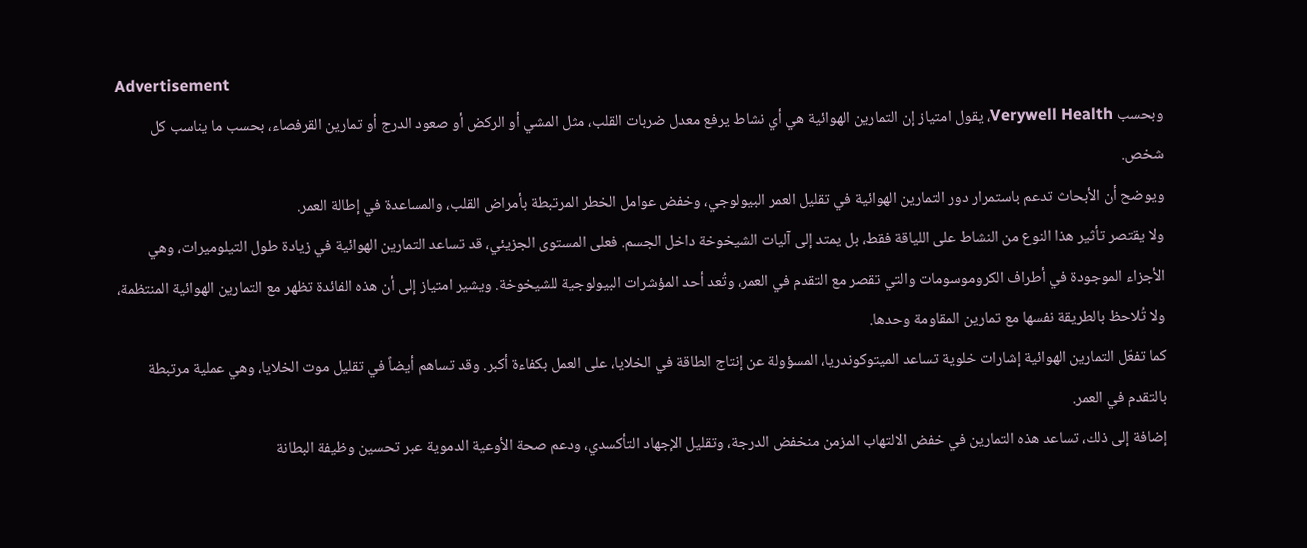Advertisement
وبحسب Verywell Health، يقول امتياز إن التمارين الهوائية هي أي نشاط يرفع معدل ضربات القلب، مثل المشي أو الركض أو صعود الدرج أو تمارين القرفصاء، بحسب ما يناسب كل شخص.
ويوضح أن الأبحاث تدعم باستمرار دور التمارين الهوائية في تقليل العمر البيولوجي، وخفض عوامل الخطر المرتبطة بأمراض القلب، والمساعدة في إطالة العمر.
ولا يقتصر تأثير هذا النوع من النشاط على اللياقة فقط، بل يمتد إلى آليات الشيخوخة داخل الجسم. فعلى المستوى الجزيئي، قد تساعد التمارين الهوائية في زيادة طول التيلوميرات، وهي الأجزاء الموجودة في أطراف الكروموسومات والتي تقصر مع التقدم في العمر، وتُعد أحد المؤشرات البيولوجية للشيخوخة. ويشير امتياز إلى أن هذه الفائدة تظهر مع التمارين الهوائية المنتظمة، ولا تُلاحظ بالطريقة نفسها مع تمارين المقاومة وحدها.
كما تفعّل التمارين الهوائية إشارات خلوية تساعد الميتوكوندريا، المسؤولة عن إنتاج الطاقة في الخلايا، على العمل بكفاءة أكبر. وقد تساهم أيضاً في تقليل موت الخلايا، وهي عملية مرتبطة بالتقدم في العمر.
إضافة إلى ذلك، تساعد هذه التمارين في خفض الالتهاب المزمن منخفض الدرجة، وتقليل الإجهاد التأكسدي، ودعم صحة الأوعية الدموية عبر تحسين وظيفة البطانة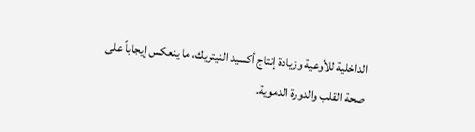الداخلية للأوعية وزيادة إنتاج أكسيد النيتريك، ما ينعكس إيجاباً على صحة القلب والدورة الدموية.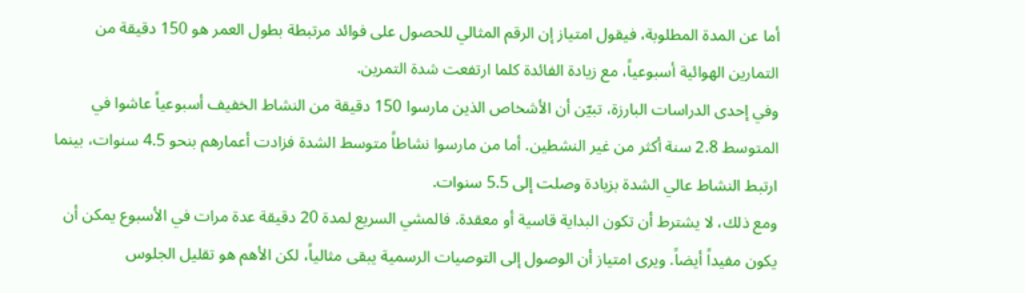أما عن المدة المطلوبة، فيقول امتياز إن الرقم المثالي للحصول على فوائد مرتبطة بطول العمر هو 150 دقيقة من التمارين الهوائية أسبوعياً، مع زيادة الفائدة كلما ارتفعت شدة التمرين.
وفي إحدى الدراسات البارزة، تبيّن أن الأشخاص الذين مارسوا 150 دقيقة من النشاط الخفيف أسبوعياً عاشوا في المتوسط 2.8 سنة أكثر من غير النشطين. أما من مارسوا نشاطاً متوسط الشدة فزادت أعمارهم بنحو 4.5 سنوات، بينما ارتبط النشاط عالي الشدة بزيادة وصلت إلى 5.5 سنوات.
ومع ذلك، لا يشترط أن تكون البداية قاسية أو معقدة. فالمشي السريع لمدة 20 دقيقة عدة مرات في الأسبوع يمكن أن يكون مفيداً أيضاً. ويرى امتياز أن الوصول إلى التوصيات الرسمية يبقى مثالياً، لكن الأهم هو تقليل الجلوس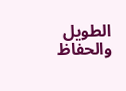الطويل والحفاظ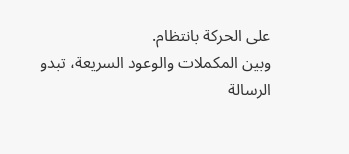على الحركة بانتظام.
وبين المكملات والوعود السريعة، تبدو الرسالة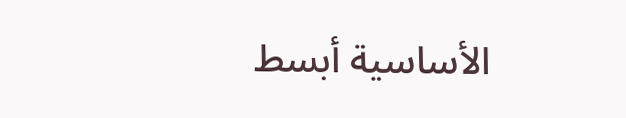الأساسية أبسط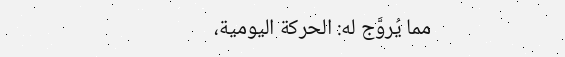مما يُروَّج له: الحركة اليومية،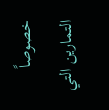خصوصاً التمارين التي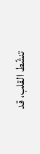تنشّط القلب، قد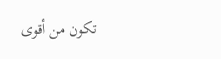تكون من أقوى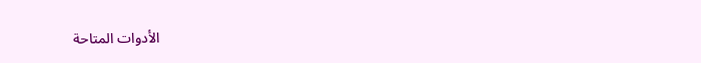الأدوات المتاحة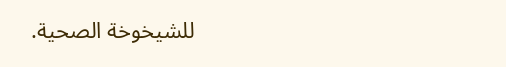للشيخوخة الصحية.